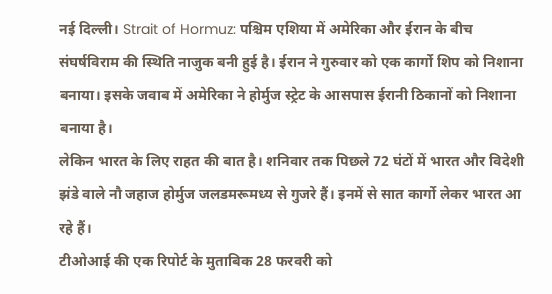नई दिल्ली। Strait of Hormuz: पश्चिम एशिया में अमेरिका और ईरान के बीच संघर्षविराम की स्थिति नाजुक बनी हुई है। ईरान ने गुरुवार को एक कार्गो शिप को निशाना बनाया। इसके जवाब में अमेरिका ने होर्मुज स्ट्रेट के आसपास ईरानी ठिकानों को निशाना बनाया है।
लेकिन भारत के लिए राहत की बात है। शनिवार तक पिछले 72 घंटों में भारत और विदेशी झंडे वाले नौ जहाज होर्मुज जलडमरूमध्य से गुजरे हैं। इनमें से सात कार्गो लेकर भारत आ रहे हैं।
टीओआई की एक रिपोर्ट के मुताबिक 28 फरवरी को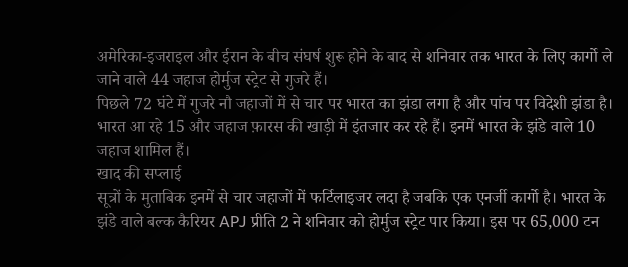अमेरिका-इजराइल और ईरान के बीच संघर्ष शुरू होने के बाद से शनिवार तक भारत के लिए कार्गो ले जाने वाले 44 जहाज होर्मुज स्ट्रेट से गुजरे हैं।
पिछले 72 घंटे में गुजरे नौ जहाजों में से चार पर भारत का झंडा लगा है और पांच पर विदेशी झंडा है। भारत आ रहे 15 और जहाज फ़ारस की खाड़ी में इंतजार कर रहे हैं। इनमें भारत के झंडे वाले 10 जहाज शामिल हैं।
खाद की सप्लाई
सूत्रों के मुताबिक इनमें से चार जहाजों में फर्टिलाइजर लदा है जबकि एक एनर्जी कार्गो है। भारत के झंडे वाले बल्क कैरियर APJ प्रीति 2 ने शनिवार को होर्मुज स्ट्रेट पार किया। इस पर 65,000 टन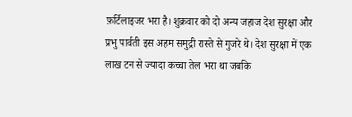फ़र्टिलाइजर भरा है। शुक्रवार को दो अन्य जहाज देश सुरक्षा और प्रभु पार्वती इस अहम समुद्री रास्ते से गुजरे थे। देश सुरक्षा में एक लाख टन से ज्यादा कच्चा तेल भरा था जबकि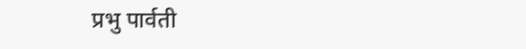प्रभु पार्वती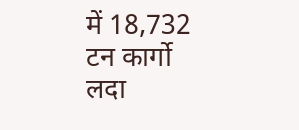में 18,732 टन कार्गो लदा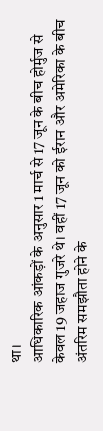था।
आधिकारिक आंकड़ों के अनुसार 1 मार्च से 17 जून के बीच होर्मुज से केवल 19 जहाज गुजरे थे। वहीं 17 जून को ईरान और अमेरिका के बीच अंतरिम समझौता होने के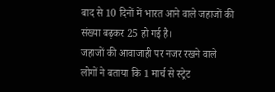बाद से 10 दिनों में भारत आने वाले जहाजों की संख्या बढ़कर 25 हो गई है।
जहाजों की आवाजाही पर नजर रखने वाले लोगों ने बताया कि 1 मार्च से स्ट्रेट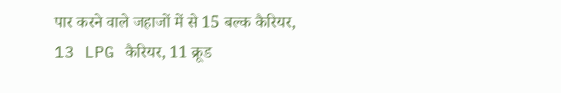पार करने वाले जहाजों में से 15 बल्क कैरियर, 13 LPG कैरियर, 11 क्रूड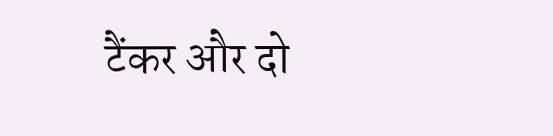टैंकर और दो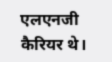एलएनजी कैरियर थे।